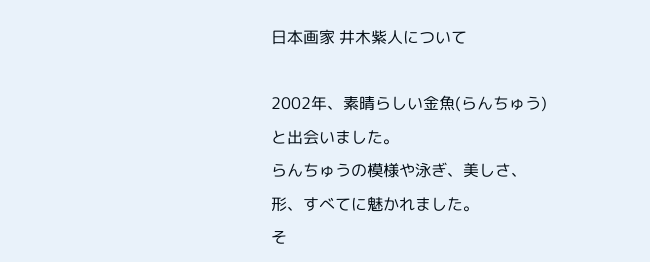日本画家 井木紫人について

2002年、素晴らしい金魚(らんちゅう)と出会いました。
らんちゅうの模様や泳ぎ、美しさ、形、すべてに魅かれました。
そ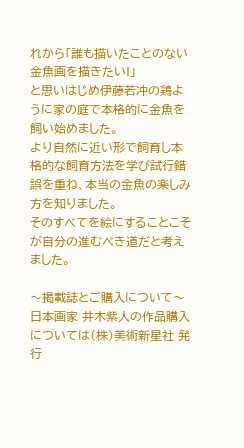れから「誰も描いたことのない金魚画を描きたい!」
と思いはじめ伊藤若冲の鶏ように家の庭で本格的に金魚を飼い始めました。
より自然に近い形で飼育し本格的な飼育方法を学び試行錯誤を重ね、本当の金魚の楽しみ方を知りました。
そのすべてを絵にすることこそが自分の進むべき道だと考えました。

〜掲載誌とご購入について〜
日本画家 井木紫人の作品購入については(株)美術新星社 発行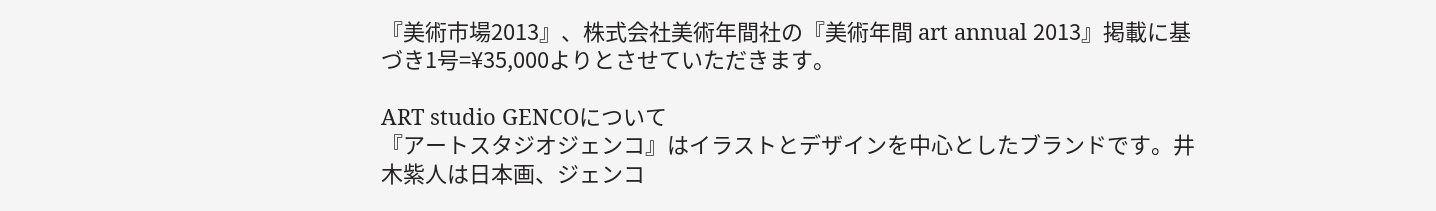『美術市場2013』、株式会社美術年間社の『美術年間 art annual 2013』掲載に基づき1号=¥35,000よりとさせていただきます。

ART studio GENCOについて
『アートスタジオジェンコ』はイラストとデザインを中心としたブランドです。井木紫人は日本画、ジェンコ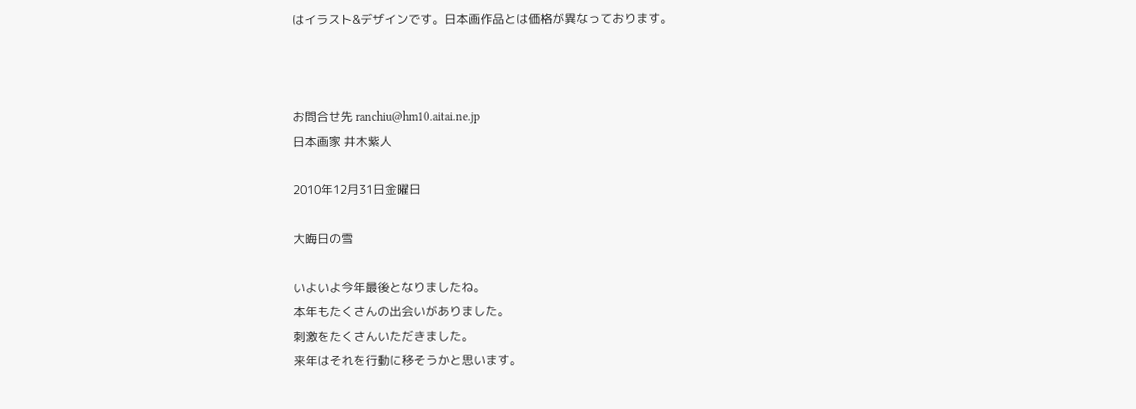はイラスト&デザインです。日本画作品とは価格が異なっております。



お問合せ先 ranchiu@hm10.aitai.ne.jp
日本画家 井木紫人

2010年12月31日金曜日

大晦日の雪

いよいよ今年最後となりましたね。
本年もたくさんの出会いがありました。
刺激をたくさんいただきました。
来年はそれを行動に移そうかと思います。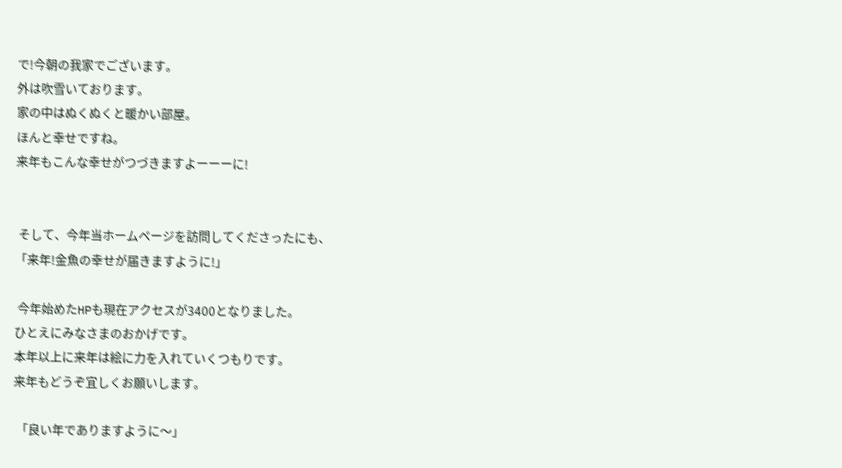で!今朝の我家でございます。
外は吹雪いております。
家の中はぬくぬくと暖かい部屋。
ほんと幸せですね。
来年もこんな幸せがつづきますよーーーに!


 そして、今年当ホームページを訪問してくださったにも、
「来年!金魚の幸せが届きますように!」

 今年始めたHPも現在アクセスが3400となりました。
ひとえにみなさまのおかげです。
本年以上に来年は絵に力を入れていくつもりです。
来年もどうぞ宜しくお願いします。

 「良い年でありますように〜」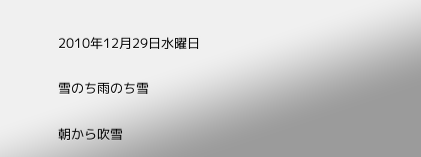2010年12月29日水曜日

雪のち雨のち雪

朝から吹雪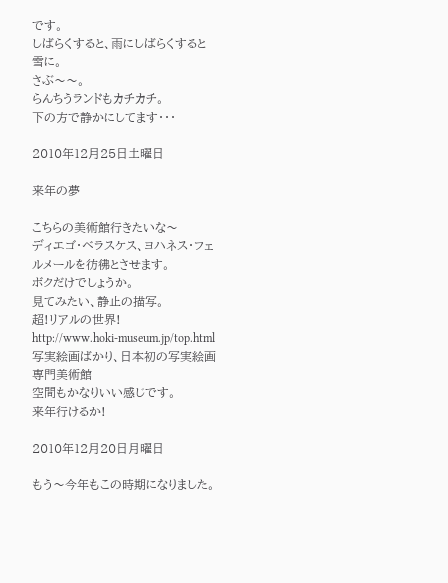です。
しばらくすると、雨にしばらくすると雪に。
さぶ〜〜。
らんちうランドもカチカチ。
下の方で静かにしてます・・・

2010年12月25日土曜日

来年の夢

こちらの美術館行きたいな〜
ディエゴ・ベラスケス、ヨハネス・フェルメールを彷彿とさせます。
ボクだけでしょうか。
見てみたい、静止の描写。
超!リアルの世界!
http://www.hoki-museum.jp/top.html
写実絵画ばかり、日本初の写実絵画専門美術館
空間もかなりいい感じです。
来年行けるか!

2010年12月20日月曜日

もう〜今年もこの時期になりました。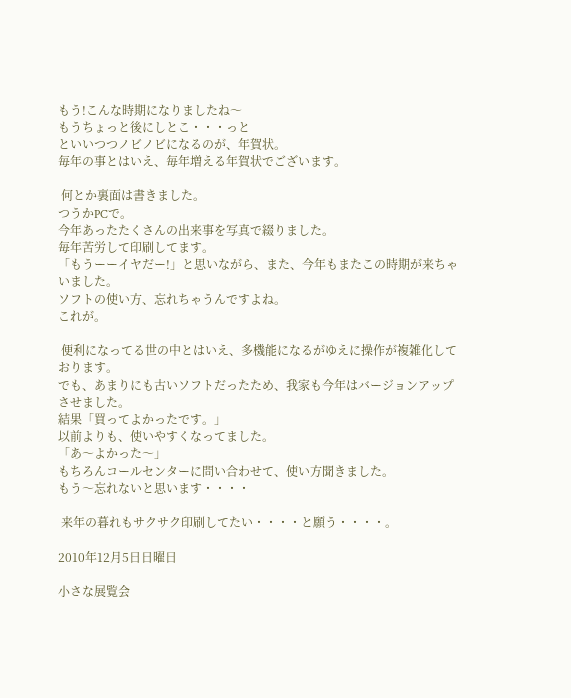もう!こんな時期になりましたね〜
もうちょっと後にしとこ・・・っと
といいつつノビノビになるのが、年賀状。
毎年の事とはいえ、毎年増える年賀状でございます。

 何とか裏面は書きました。
つうかPCで。
今年あったたくさんの出来事を写真で綴りました。
毎年苦労して印刷してます。
「もうーーイヤだー!」と思いながら、また、今年もまたこの時期が来ちゃいました。
ソフトの使い方、忘れちゃうんですよね。
これが。

 便利になってる世の中とはいえ、多機能になるがゆえに操作が複雑化しております。
でも、あまりにも古いソフトだったため、我家も今年はバージョンアップさせました。
結果「買ってよかったです。」
以前よりも、使いやすくなってました。
「あ〜よかった〜」
もちろんコールセンターに問い合わせて、使い方聞きました。
もう〜忘れないと思います・・・・

 来年の暮れもサクサク印刷してたい・・・・と願う・・・・。

2010年12月5日日曜日

小さな展覧会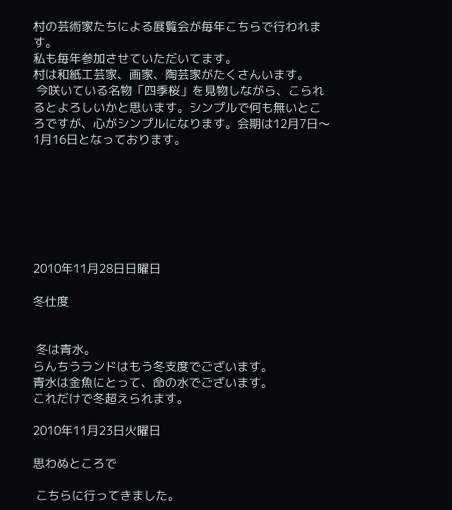村の芸術家たちによる展覧会が毎年こちらで行われます。
私も毎年参加させていただいてます。
村は和紙工芸家、画家、陶芸家がたくさんいます。
 今咲いている名物「四季桜」を見物しながら、こられるとよろしいかと思います。シンプルで何も無いところですが、心がシンプルになります。会期は12月7日〜1月16日となっております。







2010年11月28日日曜日

冬仕度


 冬は青水。
らんちうランドはもう冬支度でございます。
青水は金魚にとって、命の水でございます。
これだけで冬超えられます。

2010年11月23日火曜日

思わぬところで

 こちらに行ってきました。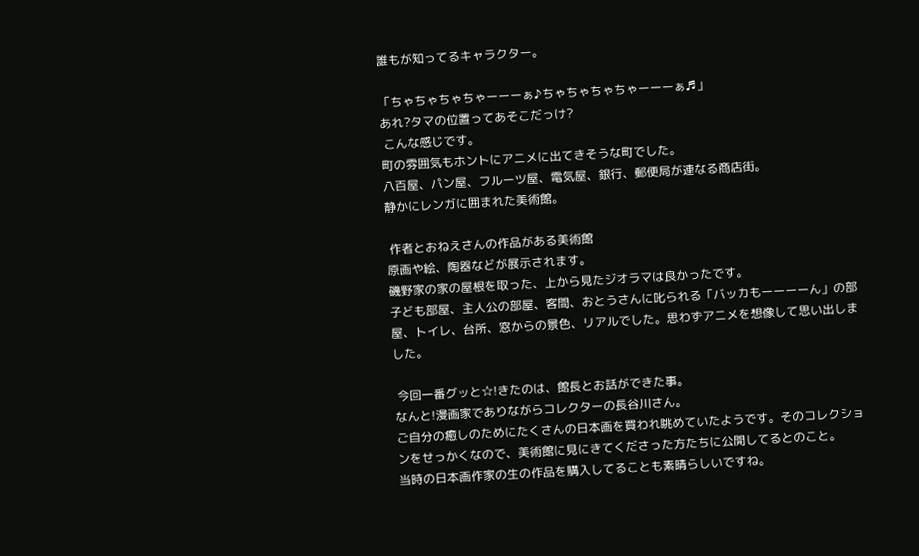誰もが知ってるキャラクター。

「ちゃちゃちゃちゃーーーぁ♪ちゃちゃちゃちゃーーーぁ♬」
あれ?タマの位置ってあそこだっけ?
 こんな感じです。
町の雰囲気もホントにアニメに出てきそうな町でした。
八百屋、パン屋、フルーツ屋、電気屋、銀行、郵便局が連なる商店街。
静かにレンガに囲まれた美術館。

 作者とおねえさんの作品がある美術館
原画や絵、陶器などが展示されます。
磯野家の家の屋根を取った、上から見たジオラマは良かったです。
子ども部屋、主人公の部屋、客間、おとうさんに叱られる「バッカもーーーーん」の部屋、トイレ、台所、窓からの景色、リアルでした。思わずアニメを想像して思い出しました。

 今回一番グッと☆!きたのは、館長とお話ができた事。
なんと!漫画家でありながらコレクターの長谷川さん。
ご自分の癒しのためにたくさんの日本画を買われ眺めていたようです。そのコレクションをせっかくなので、美術館に見にきてくださった方たちに公開してるとのこと。
当時の日本画作家の生の作品を購入してることも素晴らしいですね。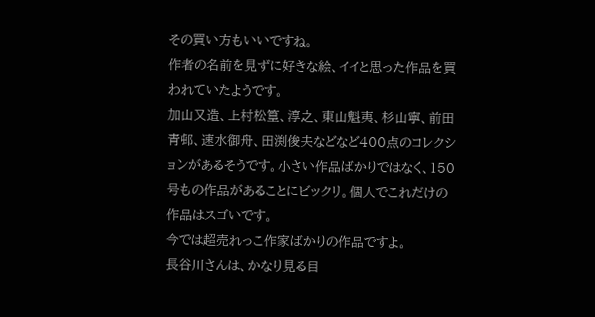その買い方もいいですね。
作者の名前を見ずに好きな絵、イイと思った作品を買われていたようです。
加山又造、上村松篁、淳之、東山魁夷、杉山寧、前田青邨、速水御舟、田渕俊夫などなど400点のコレクションがあるそうです。小さい作品ばかりではなく、150号もの作品があることにビックリ。個人でこれだけの作品はスゴいです。
今では超売れっこ作家ばかりの作品ですよ。
長谷川さんは、かなり見る目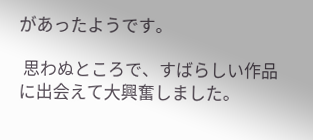があったようです。

 思わぬところで、すばらしい作品に出会えて大興奮しました。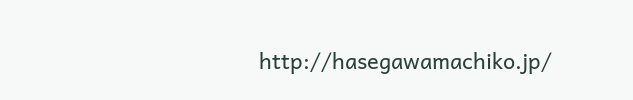http://hasegawamachiko.jp/